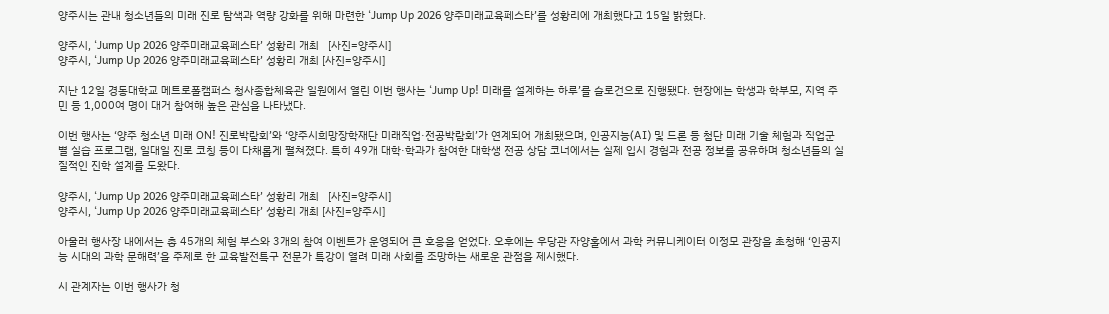양주시는 관내 청소년들의 미래 진로 탐색과 역량 강화를 위해 마련한 ‘Jump Up 2026 양주미래교육페스타’를 성황리에 개최했다고 15일 밝혔다.

양주시, ‘Jump Up 2026 양주미래교육페스타’ 성황리 개최   [사진=양주시]
양주시, ‘Jump Up 2026 양주미래교육페스타’ 성황리 개최 [사진=양주시]

지난 12일 경동대학교 메트로폴캠퍼스 청사종합체육관 일원에서 열린 이번 행사는 ‘Jump Up! 미래를 설계하는 하루’를 슬로건으로 진행됐다. 현장에는 학생과 학부모, 지역 주민 등 1,000여 명이 대거 참여해 높은 관심을 나타냈다.

이번 행사는 ‘양주 청소년 미래 ON! 진로박람회’와 ‘양주시희망장학재단 미래직업·전공박람회’가 연계되어 개최됐으며, 인공지능(AI) 및 드론 등 첨단 미래 기술 체험과 직업군별 실습 프로그램, 일대일 진로 코칭 등이 다채롭게 펼쳐졌다. 특히 49개 대학·학과가 참여한 대학생 전공 상담 코너에서는 실제 입시 경험과 전공 정보를 공유하며 청소년들의 실질적인 진학 설계를 도왔다.

양주시, ‘Jump Up 2026 양주미래교육페스타’ 성황리 개최   [사진=양주시]
양주시, ‘Jump Up 2026 양주미래교육페스타’ 성황리 개최 [사진=양주시]

아울러 행사장 내에서는 총 45개의 체험 부스와 3개의 참여 이벤트가 운영되어 큰 호응을 얻었다. 오후에는 우당관 자양홀에서 과학 커뮤니케이터 이정모 관장을 초청해 ‘인공지능 시대의 과학 문해력’을 주제로 한 교육발전특구 전문가 특강이 열려 미래 사회를 조망하는 새로운 관점을 제시했다.

시 관계자는 이번 행사가 청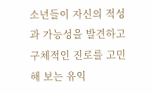소년들이 자신의 적성과 가능성을 발견하고 구체적인 진로를 고민해 보는 유익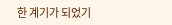한 계기가 되었기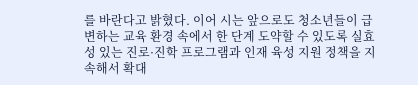를 바란다고 밝혔다. 이어 시는 앞으로도 청소년들이 급변하는 교육 환경 속에서 한 단계 도약할 수 있도록 실효성 있는 진로·진학 프로그램과 인재 육성 지원 정책을 지속해서 확대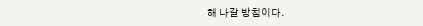해 나갈 방침이다.